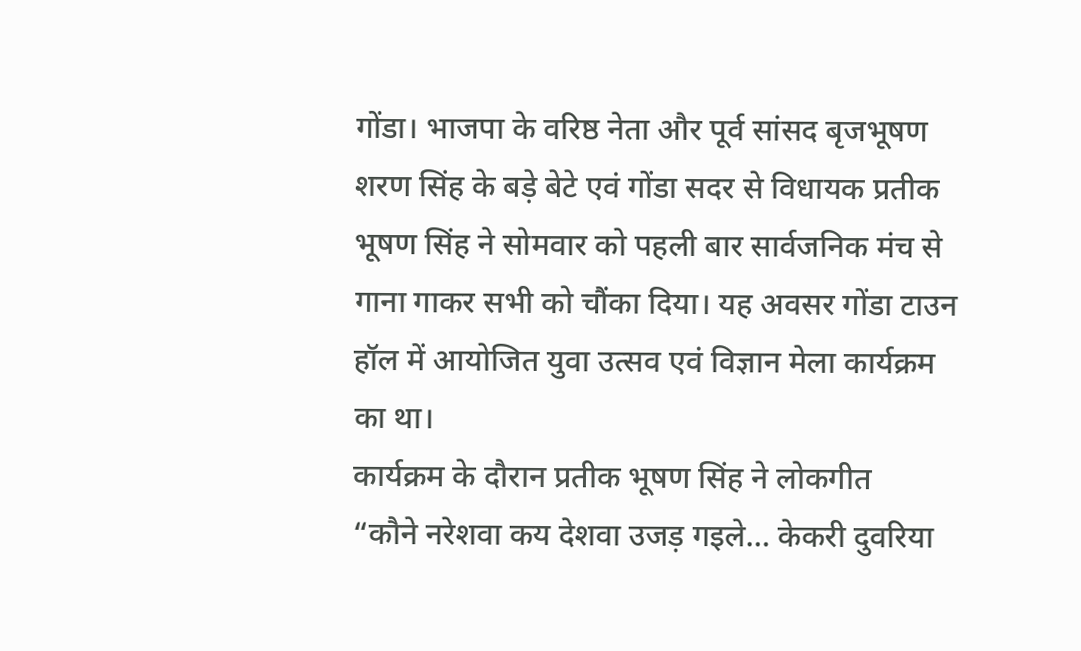गोंडा। भाजपा के वरिष्ठ नेता और पूर्व सांसद बृजभूषण शरण सिंह के बड़े बेटे एवं गोंडा सदर से विधायक प्रतीक भूषण सिंह ने सोमवार को पहली बार सार्वजनिक मंच से गाना गाकर सभी को चौंका दिया। यह अवसर गोंडा टाउन हॉल में आयोजित युवा उत्सव एवं विज्ञान मेला कार्यक्रम का था।
कार्यक्रम के दौरान प्रतीक भूषण सिंह ने लोकगीत
“कौने नरेशवा कय देशवा उजड़ गइले… केकरी दुवरिया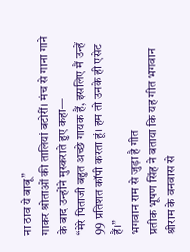ना ठाव ये बाबू”
गाकर श्रोताओं की तालियां बटोरीं। मंच से गाना गाने के बाद उन्होंने मुस्कराते हुए कहा—
“मेरे पिताजी बहुत अच्छे गायक हैं, इसलिए मैं उन्हें 99 प्रतिशत कॉपी करता हूं। हम तो उनके ही एसेट हैं।”
भगवान राम से जुड़ा है गीत
प्रतीक भूषण सिंह ने बताया कि यह गीत भगवान श्रीराम के वनवास से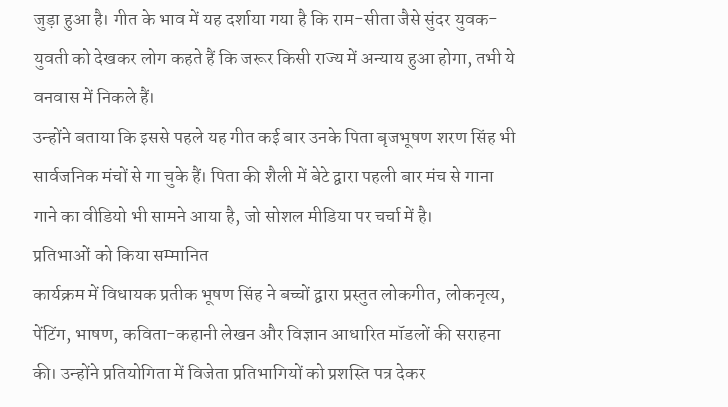जुड़ा हुआ है। गीत के भाव में यह दर्शाया गया है कि राम-सीता जैसे सुंदर युवक-युवती को देखकर लोग कहते हैं कि जरूर किसी राज्य में अन्याय हुआ होगा, तभी ये वनवास में निकले हैं।
उन्होंने बताया कि इससे पहले यह गीत कई बार उनके पिता बृजभूषण शरण सिंह भी सार्वजनिक मंचों से गा चुके हैं। पिता की शैली में बेटे द्वारा पहली बार मंच से गाना गाने का वीडियो भी सामने आया है, जो सोशल मीडिया पर चर्चा में है।
प्रतिभाओं को किया सम्मानित
कार्यक्रम में विधायक प्रतीक भूषण सिंह ने बच्चों द्वारा प्रस्तुत लोकगीत, लोकनृत्य, पेंटिंग, भाषण, कविता-कहानी लेखन और विज्ञान आधारित मॉडलों की सराहना की। उन्होंने प्रतियोगिता में विजेता प्रतिभागियों को प्रशस्ति पत्र देकर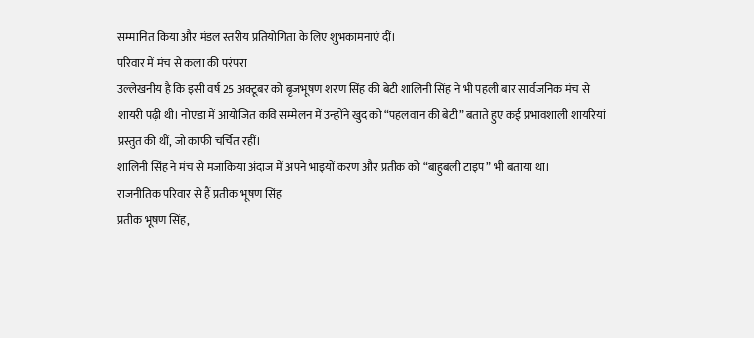सम्मानित किया और मंडल स्तरीय प्रतियोगिता के लिए शुभकामनाएं दीं।
परिवार में मंच से कला की परंपरा
उल्लेखनीय है कि इसी वर्ष 25 अक्टूबर को बृजभूषण शरण सिंह की बेटी शालिनी सिंह ने भी पहली बार सार्वजनिक मंच से शायरी पढ़ी थी। नोएडा में आयोजित कवि सम्मेलन में उन्होंने खुद को “पहलवान की बेटी” बताते हुए कई प्रभावशाली शायरियां प्रस्तुत की थीं, जो काफी चर्चित रहीं।
शालिनी सिंह ने मंच से मजाकिया अंदाज में अपने भाइयों करण और प्रतीक को “बाहुबली टाइप” भी बताया था।
राजनीतिक परिवार से हैं प्रतीक भूषण सिंह
प्रतीक भूषण सिंह,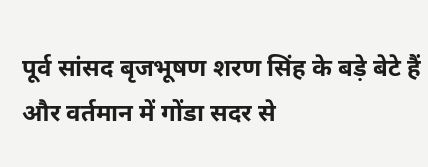पूर्व सांसद बृजभूषण शरण सिंह के बड़े बेटे हैं और वर्तमान में गोंडा सदर से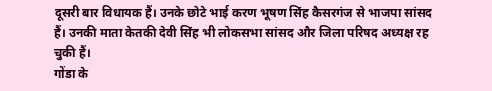दूसरी बार विधायक हैं। उनके छोटे भाई करण भूषण सिंह कैसरगंज से भाजपा सांसद हैं। उनकी माता केतकी देवी सिंह भी लोकसभा सांसद और जिला परिषद अध्यक्ष रह चुकी हैं।
गोंडा के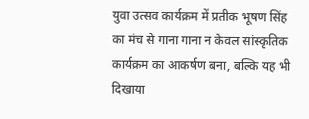युवा उत्सव कार्यक्रम में प्रतीक भूषण सिंह का मंच से गाना गाना न केवल सांस्कृतिक कार्यक्रम का आकर्षण बना, बल्कि यह भी दिखाया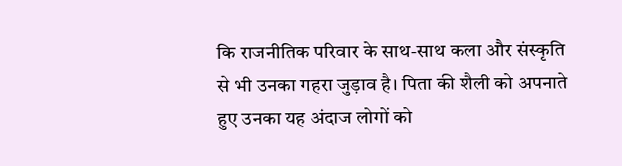कि राजनीतिक परिवार के साथ-साथ कला और संस्कृति से भी उनका गहरा जुड़ाव है। पिता की शैली को अपनाते हुए उनका यह अंदाज लोगों को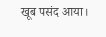खूब पसंद आया।